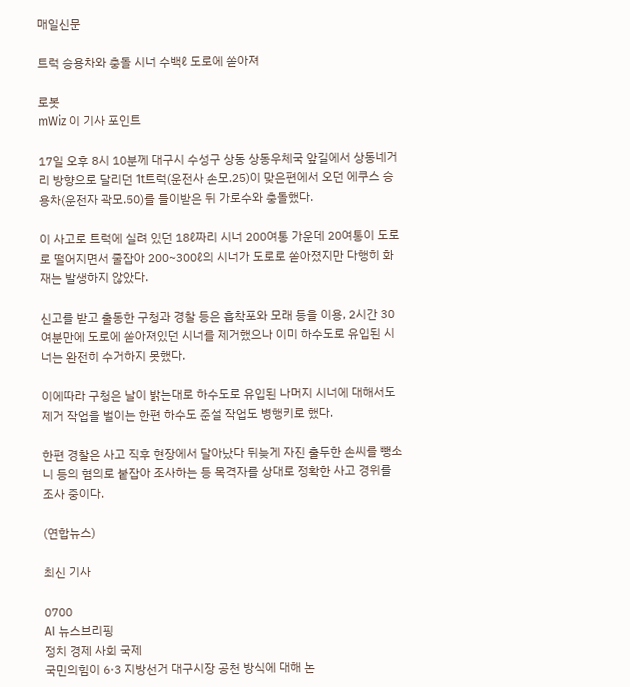매일신문

트럭 승용차와 충돌 시너 수백ℓ 도로에 쏟아져

로봇
mWiz 이 기사 포인트

17일 오후 8시 10분께 대구시 수성구 상동 상동우체국 앞길에서 상동네거리 방향으로 달리던 1t트럭(운전사 손모.25)이 맞은편에서 오던 에쿠스 승용차(운전자 곽모.50)를 들이받은 뒤 가로수와 충돌했다.

이 사고로 트럭에 실려 있던 18ℓ짜리 시너 200여통 가운데 20여통이 도로로 떨어지면서 줄잡아 200~300ℓ의 시너가 도로로 쏟아졌지만 다행히 화재는 발생하지 않았다.

신고를 받고 출동한 구청과 경찰 등은 흡착포와 모래 등을 이용, 2시간 30여분만에 도로에 쏟아져있던 시너를 제거했으나 이미 하수도로 유입된 시너는 완전히 수거하지 못했다.

이에따라 구청은 날이 밝는대로 하수도로 유입된 나머지 시너에 대해서도 제거 작업을 벌이는 한편 하수도 준설 작업도 병행키로 했다.

한편 경찰은 사고 직후 현장에서 달아났다 뒤늦게 자진 출두한 손씨를 뺑소니 등의 혐의로 붙잡아 조사하는 등 목격자를 상대로 정확한 사고 경위를 조사 중이다.

(연합뉴스)

최신 기사

0700
AI 뉴스브리핑
정치 경제 사회 국제
국민의힘이 6·3 지방선거 대구시장 공천 방식에 대해 논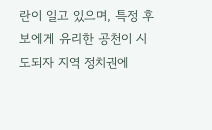란이 일고 있으며, 특정 후보에게 유리한 공천이 시도되자 지역 정치권에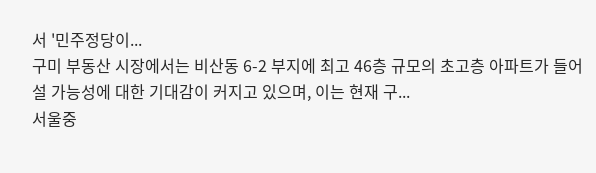서 '민주정당이...
구미 부동산 시장에서는 비산동 6-2 부지에 최고 46층 규모의 초고층 아파트가 들어설 가능성에 대한 기대감이 커지고 있으며, 이는 현재 구...
서울중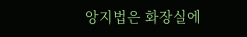앙지법은 화장실에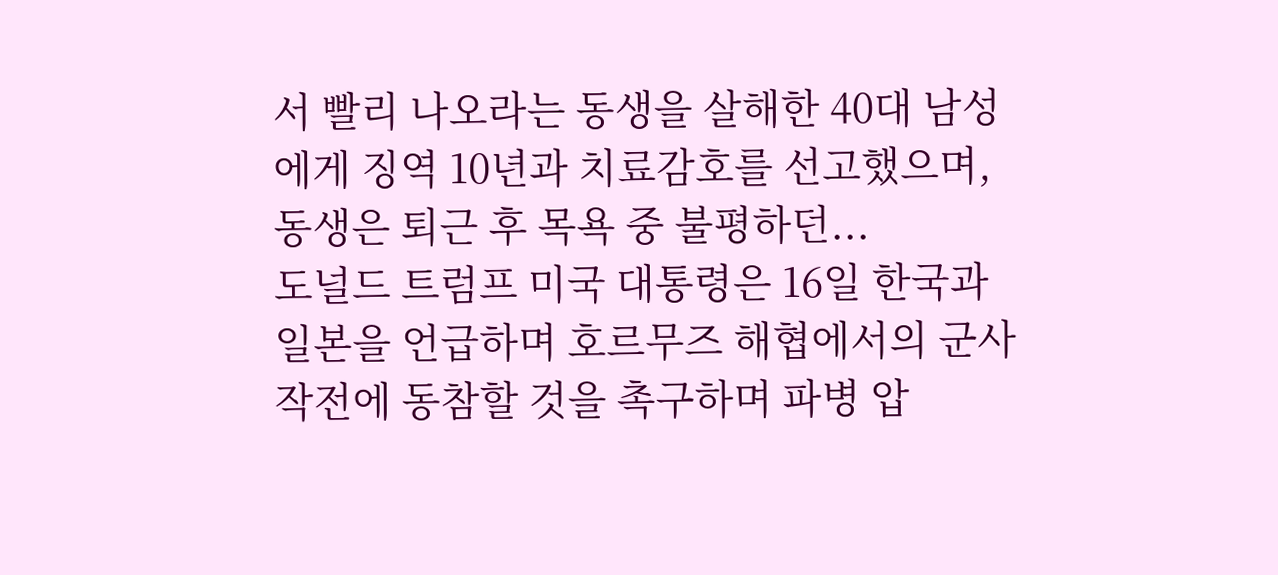서 빨리 나오라는 동생을 살해한 40대 남성에게 징역 10년과 치료감호를 선고했으며, 동생은 퇴근 후 목욕 중 불평하던...
도널드 트럼프 미국 대통령은 16일 한국과 일본을 언급하며 호르무즈 해협에서의 군사 작전에 동참할 것을 촉구하며 파병 압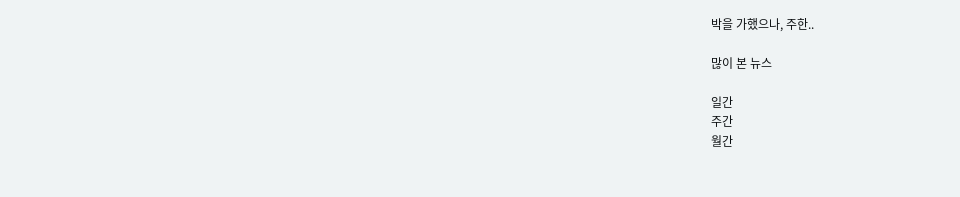박을 가했으나, 주한..

많이 본 뉴스

일간
주간
월간